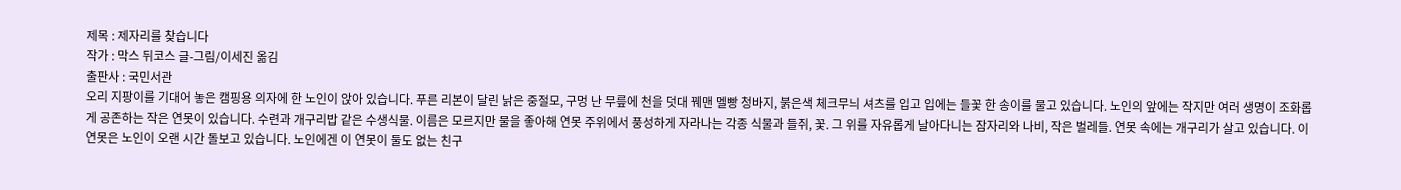제목 : 제자리를 찾습니다
작가 : 막스 뒤코스 글-그림/이세진 옮김
출판사 : 국민서관
오리 지팡이를 기대어 놓은 캠핑용 의자에 한 노인이 앉아 있습니다. 푸른 리본이 달린 낡은 중절모, 구멍 난 무릎에 천을 덧대 꿰맨 멜빵 청바지, 붉은색 체크무늬 셔츠를 입고 입에는 들꽃 한 송이를 물고 있습니다. 노인의 앞에는 작지만 여러 생명이 조화롭게 공존하는 작은 연못이 있습니다. 수련과 개구리밥 같은 수생식물. 이름은 모르지만 물을 좋아해 연못 주위에서 풍성하게 자라나는 각종 식물과 들쥐, 꽃. 그 위를 자유롭게 날아다니는 잠자리와 나비, 작은 벌레들. 연못 속에는 개구리가 살고 있습니다. 이 연못은 노인이 오랜 시간 돌보고 있습니다. 노인에겐 이 연못이 둘도 없는 친구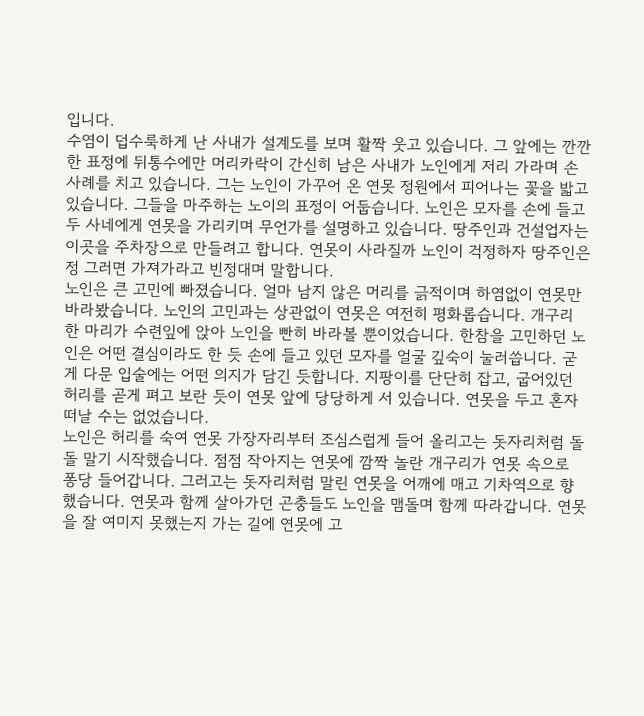입니다.
수염이 덥수룩하게 난 사내가 설계도를 보며 활짝 웃고 있습니다. 그 앞에는 깐깐한 표정에 뒤통수에만 머리카락이 간신히 남은 사내가 노인에게 저리 가라며 손사례를 치고 있습니다. 그는 노인이 가꾸어 온 연못 정원에서 피어나는 꽃을 밟고 있습니다. 그들을 마주하는 노이의 표정이 어둡습니다. 노인은 모자를 손에 들고 두 사네에게 연못을 가리키며 무언가를 설명하고 있습니다. 땅주인과 건설업자는 이곳을 주차장으로 만들려고 합니다. 연못이 사라질까 노인이 걱정하자 땅주인은 정 그러면 가져가라고 빈정대며 말합니다.
노인은 큰 고민에 빠졌습니다. 얼마 남지 않은 머리를 긁적이며 하염없이 연못만 바라봤습니다. 노인의 고민과는 상관없이 연못은 여전히 평화롭습니다. 개구리 한 마리가 수련잎에 앉아 노인을 빤히 바라볼 뿐이었습니다. 한참을 고민하던 노인은 어떤 결심이라도 한 듯 손에 들고 있던 모자를 얼굴 깊숙이 눌러씁니다. 굳게 다문 입술에는 어떤 의지가 담긴 듯합니다. 지팡이를 단단히 잡고, 굽어있던 허리를 곧게 펴고 보란 듯이 연못 앞에 당당하게 서 있습니다. 연못을 두고 혼자 떠날 수는 없었습니다.
노인은 허리를 숙여 연못 가장자리부터 조심스럽게 들어 올리고는 돗자리처럼 돌돌 말기 시작했습니다. 점점 작아지는 연못에 깜짝 놀란 개구리가 연못 속으로 퐁당 들어갑니다. 그러고는 돗자리처럼 말린 연못을 어깨에 매고 기차역으로 향했습니다. 연못과 함께 살아가던 곤충들도 노인을 맴돌며 함께 따라갑니다. 연못을 잘 여미지 못했는지 가는 길에 연못에 고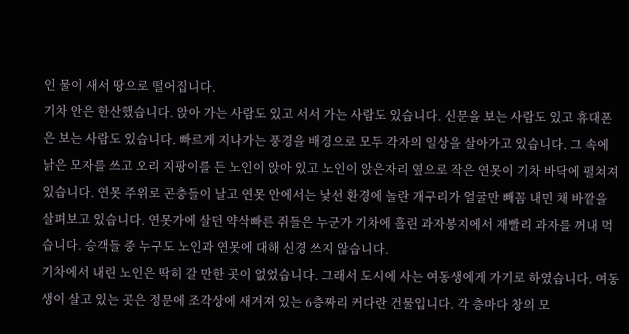인 물이 새서 땅으로 떨어집니다.
기차 안은 한산했습니다. 앉아 가는 사람도 있고 서서 가는 사람도 있습니다. 신문을 보는 사람도 있고 휴대폰은 보는 사람도 있습니다. 빠르게 지나가는 풍경을 배경으로 모두 각자의 일상을 살아가고 있습니다. 그 속에 낡은 모자를 쓰고 오리 지팡이를 든 노인이 앉아 있고 노인이 앉은자리 옆으로 작은 연못이 기차 바닥에 펼쳐져 있습니다. 연못 주위로 곤충들이 날고 연못 안에서는 낯선 환경에 놀란 개구리가 얼굴만 빼꼼 내민 채 바깥을 살펴보고 있습니다. 연못가에 살던 약삭빠른 쥐들은 누군가 기차에 흘린 과자봉지에서 재빨리 과자를 꺼내 먹습니다. 승객들 중 누구도 노인과 연못에 대해 신경 쓰지 않습니다.
기차에서 내린 노인은 딱히 갈 만한 곳이 없었습니다. 그래서 도시에 사는 여동생에게 가기로 하였습니다. 여동생이 살고 있는 곳은 정문에 조각상에 새겨져 있는 6층짜리 커다란 건물입니다. 각 층마다 창의 모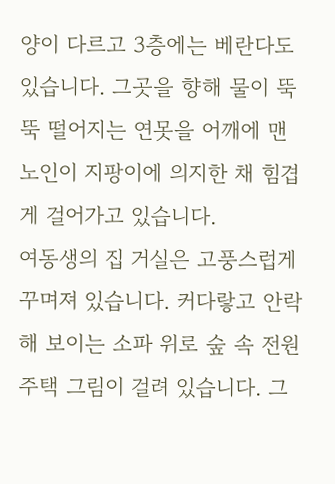양이 다르고 3층에는 베란다도 있습니다. 그곳을 향해 물이 뚝뚝 떨어지는 연못을 어깨에 맨 노인이 지팡이에 의지한 채 힘겹게 걸어가고 있습니다.
여동생의 집 거실은 고풍스럽게 꾸며져 있습니다. 커다랗고 안락해 보이는 소파 위로 숲 속 전원주택 그림이 걸려 있습니다. 그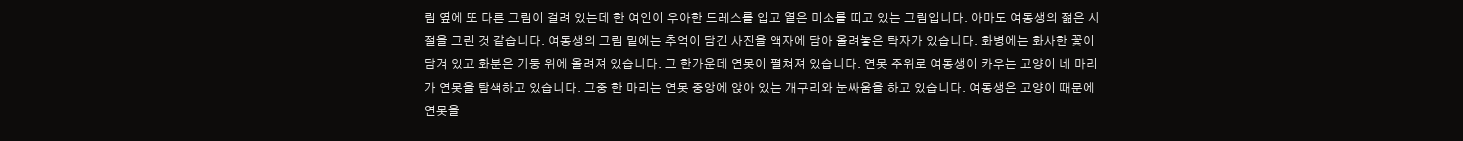림 옆에 또 다른 그림이 걸려 있는데 한 여인이 우아한 드레스를 입고 옅은 미소를 띠고 있는 그림입니다. 아마도 여동생의 젊은 시절을 그린 것 같습니다. 여동생의 그림 밑에는 추억이 담긴 사진을 액자에 담아 올려놓은 탁자가 있습니다. 화병에는 화사한 꽃이 담겨 있고 화분은 기둥 위에 올려져 있습니다. 그 한가운데 연못이 펼쳐져 있습니다. 연못 주위로 여동생이 카우는 고양이 네 마리가 연못을 탐색하고 있습니다. 그중 한 마리는 연못 중앙에 앉아 있는 개구리와 눈싸움을 하고 있습니다. 여동생은 고양이 때문에 연못을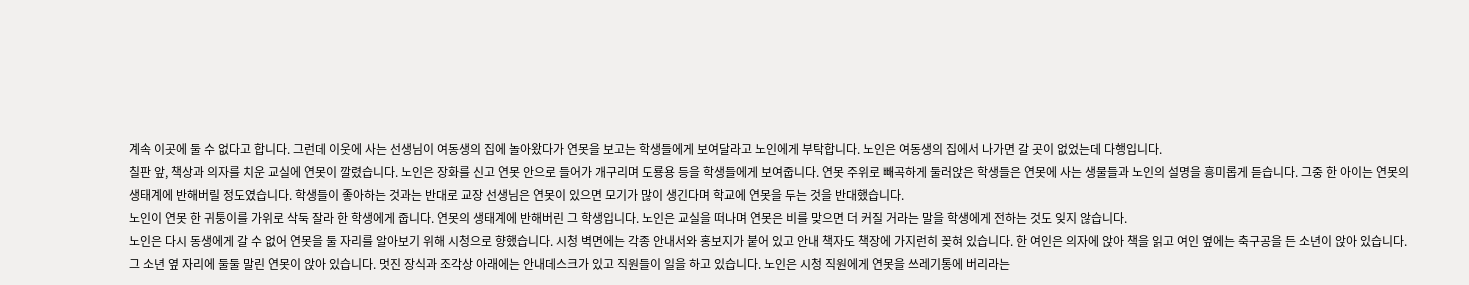계속 이곳에 둘 수 없다고 합니다. 그런데 이웃에 사는 선생님이 여동생의 집에 놀아왔다가 연못을 보고는 학생들에게 보여달라고 노인에게 부탁합니다. 노인은 여동생의 집에서 나가면 갈 곳이 없었는데 다행입니다.
칠판 앞, 책상과 의자를 치운 교실에 연못이 깔렸습니다. 노인은 장화를 신고 연못 안으로 들어가 개구리며 도룡용 등을 학생들에게 보여줍니다. 연못 주위로 빼곡하게 둘러앉은 학생들은 연못에 사는 생물들과 노인의 설명을 흥미롭게 듣습니다. 그중 한 아이는 연못의 생태계에 반해버릴 정도였습니다. 학생들이 좋아하는 것과는 반대로 교장 선생님은 연못이 있으면 모기가 많이 생긴다며 학교에 연못을 두는 것을 반대했습니다.
노인이 연못 한 귀퉁이를 가위로 삭둑 잘라 한 학생에게 줍니다. 연못의 생태계에 반해버린 그 학생입니다. 노인은 교실을 떠나며 연못은 비를 맞으면 더 커질 거라는 말을 학생에게 전하는 것도 잊지 않습니다.
노인은 다시 동생에게 갈 수 없어 연못을 둘 자리를 알아보기 위해 시청으로 향했습니다. 시청 벽면에는 각종 안내서와 홍보지가 붙어 있고 안내 책자도 책장에 가지런히 꽂혀 있습니다. 한 여인은 의자에 앉아 책을 읽고 여인 옆에는 축구공을 든 소년이 앉아 있습니다. 그 소년 옆 자리에 둘둘 말린 연못이 앉아 있습니다. 멋진 장식과 조각상 아래에는 안내데스크가 있고 직원들이 일을 하고 있습니다. 노인은 시청 직원에게 연못을 쓰레기통에 버리라는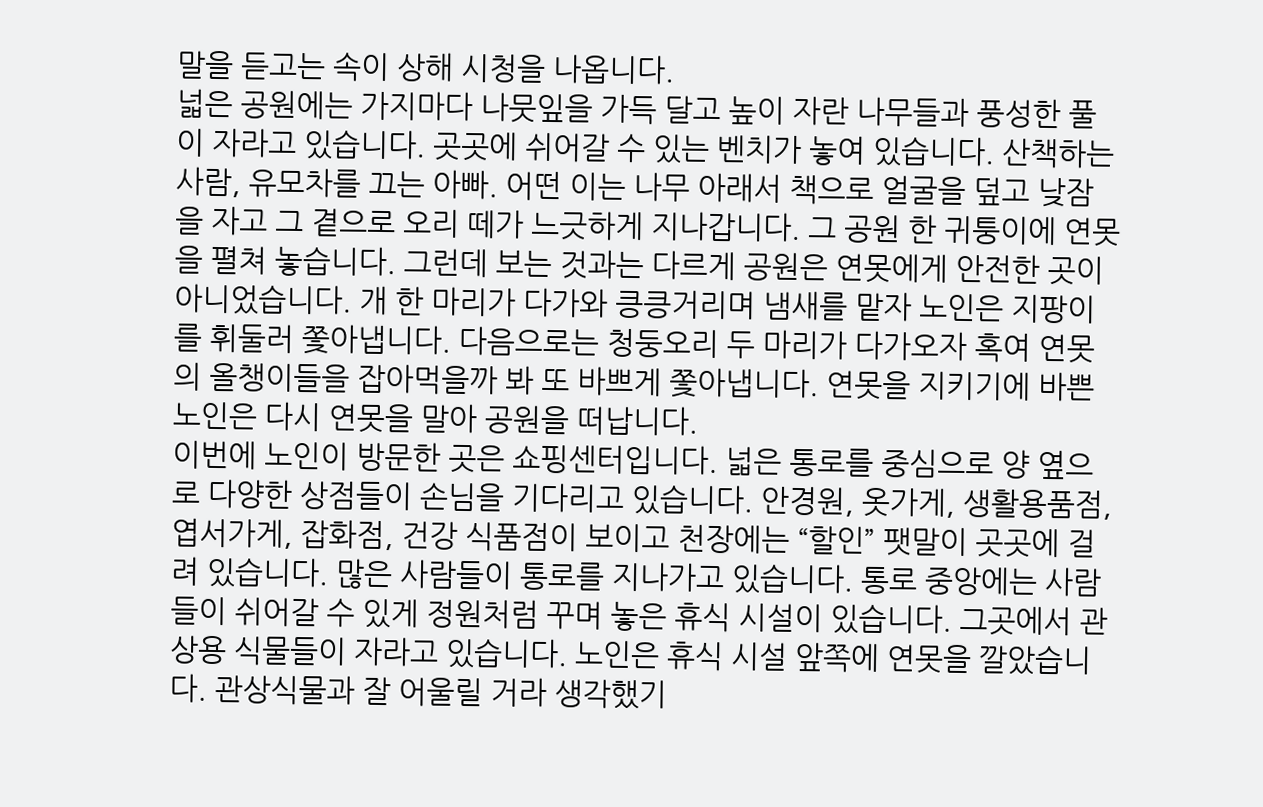말을 듣고는 속이 상해 시청을 나옵니다.
넓은 공원에는 가지마다 나뭇잎을 가득 달고 높이 자란 나무들과 풍성한 풀이 자라고 있습니다. 곳곳에 쉬어갈 수 있는 벤치가 놓여 있습니다. 산책하는 사람, 유모차를 끄는 아빠. 어떤 이는 나무 아래서 책으로 얼굴을 덮고 낮잠을 자고 그 곁으로 오리 떼가 느긋하게 지나갑니다. 그 공원 한 귀퉁이에 연못을 펼쳐 놓습니다. 그런데 보는 것과는 다르게 공원은 연못에게 안전한 곳이 아니었습니다. 개 한 마리가 다가와 킁킁거리며 냄새를 맡자 노인은 지팡이를 휘둘러 쫓아냅니다. 다음으로는 청둥오리 두 마리가 다가오자 혹여 연못의 올챙이들을 잡아먹을까 봐 또 바쁘게 쫓아냅니다. 연못을 지키기에 바쁜 노인은 다시 연못을 말아 공원을 떠납니다.
이번에 노인이 방문한 곳은 쇼핑센터입니다. 넓은 통로를 중심으로 양 옆으로 다양한 상점들이 손님을 기다리고 있습니다. 안경원, 옷가게, 생활용품점, 엽서가게, 잡화점, 건강 식품점이 보이고 천장에는 “할인” 팻말이 곳곳에 걸려 있습니다. 많은 사람들이 통로를 지나가고 있습니다. 통로 중앙에는 사람들이 쉬어갈 수 있게 정원처럼 꾸며 놓은 휴식 시설이 있습니다. 그곳에서 관상용 식물들이 자라고 있습니다. 노인은 휴식 시설 앞쪽에 연못을 깔았습니다. 관상식물과 잘 어울릴 거라 생각했기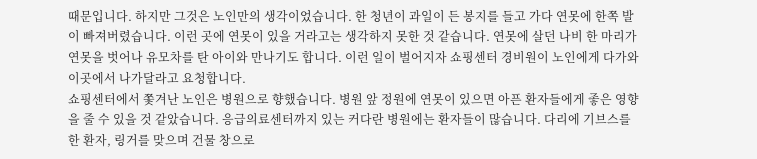때문입니다. 하지만 그것은 노인만의 생각이었습니다. 한 청년이 과일이 든 봉지를 들고 가다 연못에 한쪽 발이 빠져버렸습니다. 이런 곳에 연못이 있을 거라고는 생각하지 못한 것 같습니다. 연못에 살던 나비 한 마리가 연못을 벗어나 유모차를 탄 아이와 만나기도 합니다. 이런 일이 벌어지자 쇼핑센터 경비원이 노인에게 다가와 이곳에서 나가달라고 요청합니다.
쇼핑센터에서 쫓겨난 노인은 병원으로 향했습니다. 병원 앞 정원에 연못이 있으면 아픈 환자들에게 좋은 영향을 줄 수 있을 것 같았습니다. 응급의료센터까지 있는 커다란 병원에는 환자들이 많습니다. 다리에 기브스를 한 환자, 링거를 맞으며 건물 창으로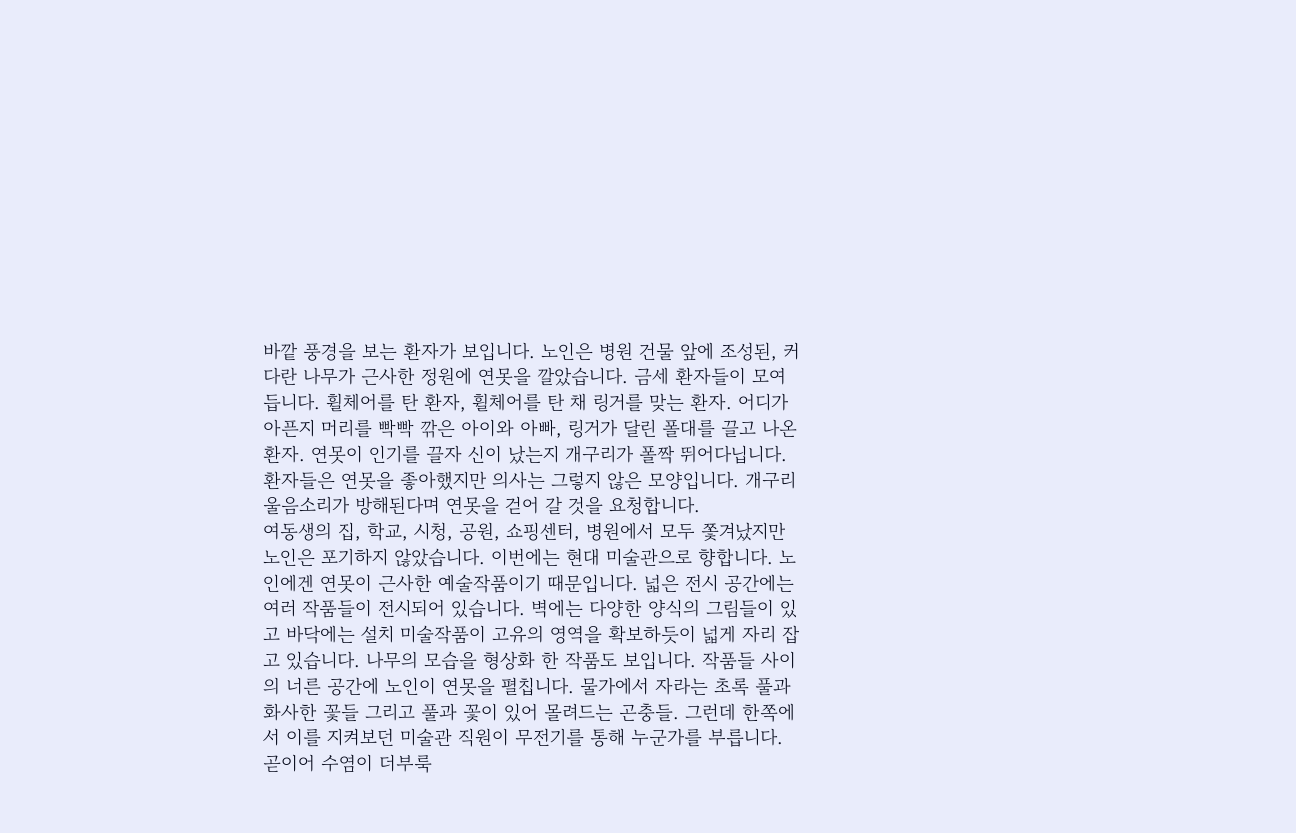바깥 풍경을 보는 환자가 보입니다. 노인은 병원 건물 앞에 조성된, 커다란 나무가 근사한 정원에 연못을 깔았습니다. 금세 환자들이 모여듭니다. 휠체어를 탄 환자, 휠체어를 탄 채 링거를 맞는 환자. 어디가 아픈지 머리를 빡빡 깎은 아이와 아빠, 링거가 달린 폴대를 끌고 나온 환자. 연못이 인기를 끌자 신이 났는지 개구리가 폴짝 뛰어다닙니다. 환자들은 연못을 좋아했지만 의사는 그렇지 않은 모양입니다. 개구리울음소리가 방해된다며 연못을 걷어 갈 것을 요청합니다.
여동생의 집, 학교, 시청, 공원, 쇼핑센터, 병원에서 모두 쫓겨났지만 노인은 포기하지 않았습니다. 이번에는 현대 미술관으로 향합니다. 노인에겐 연못이 근사한 예술작품이기 때문입니다. 넓은 전시 공간에는 여러 작품들이 전시되어 있습니다. 벽에는 다양한 양식의 그림들이 있고 바닥에는 설치 미술작품이 고유의 영역을 확보하듯이 넓게 자리 잡고 있습니다. 나무의 모습을 형상화 한 작품도 보입니다. 작품들 사이의 너른 공간에 노인이 연못을 펼칩니다. 물가에서 자라는 초록 풀과 화사한 꽃들 그리고 풀과 꽃이 있어 몰려드는 곤충들. 그런데 한쪽에서 이를 지켜보던 미술관 직원이 무전기를 통해 누군가를 부릅니다. 곧이어 수염이 더부룩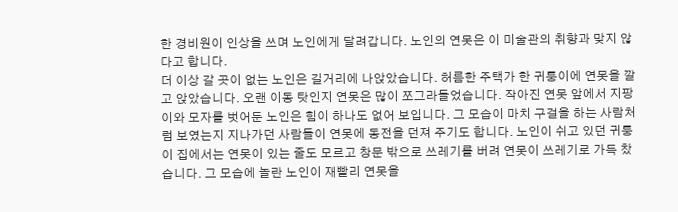한 경비원이 인상을 쓰며 노인에게 달려갑니다. 노인의 연못은 이 미술관의 취향과 맞지 않다고 합니다.
더 이상 갈 곳이 없는 노인은 길거리에 나앉았습니다. 허름한 주택가 한 귀퉁이에 연못을 깔고 앉았습니다. 오랜 이동 탓인지 연못은 많이 쪼그라들었습니다. 작아진 연못 앞에서 지팡이와 모자를 벗어둔 노인은 힘이 하나도 없어 보입니다. 그 모습이 마치 구걸을 하는 사람처럼 보였는지 지나가던 사람들이 연못에 동전을 던져 주기도 합니다. 노인이 쉬고 있던 귀퉁이 집에서는 연못이 있는 줄도 모르고 창문 밖으로 쓰레기를 버려 연못이 쓰레기로 가득 찼습니다. 그 모습에 놀란 노인이 재빨리 연못을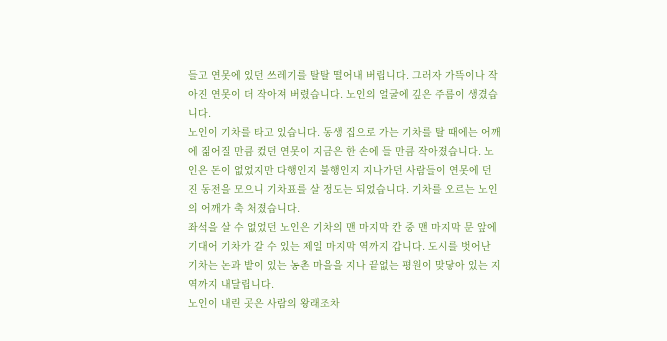들고 연못에 있던 쓰레기를 탈탈 떨어내 버립니다. 그러자 가뜩이나 작아진 연못이 더 작아져 버렸습니다. 노인의 얼굴에 깊은 주름이 생겼습니다.
노인이 기차를 타고 있습니다. 동생 집으로 가는 기차를 탈 때에는 어깨에 짊어질 만큼 컸던 연못이 지금은 한 손에 들 만큼 작아졌습니다. 노인은 돈이 없었지만 다행인지 불행인지 지나가던 사람들이 연못에 던진 동전을 모으니 기차표를 살 정도는 되었습니다. 기차를 오르는 노인의 어깨가 축 처졌습니다.
좌석을 살 수 없었던 노인은 기차의 맨 마지막 칸 중 맨 마지막 문 앞에 기대어 기차가 갈 수 있는 제일 마지막 역까지 갑니다. 도시를 벗어난 기차는 논과 밭이 있는 농촌 마을을 지나 끝없는 평원이 맞닿아 있는 지역까지 내달립니다.
노인이 내린 곳은 사람의 왕래조차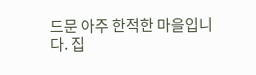드문 아주 한적한 마을입니다. 집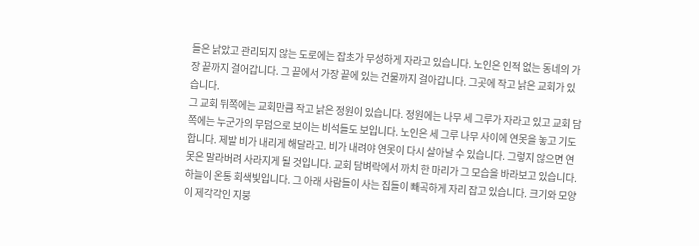들은 낡았고 관리되지 않는 도로에는 잡초가 무성하게 자라고 있습니다. 노인은 인적 없는 동네의 가장 끝까지 걸어갑니다. 그 끝에서 가장 끝에 있는 건물까지 걸아갑니다. 그곳에 작고 낡은 교회가 있습니다.
그 교회 뒤쪽에는 교회만큼 작고 낡은 정원이 있습니다. 정원에는 나무 세 그루가 자라고 있고 교회 담 쪽에는 누군가의 무덤으로 보이는 비석들도 보입니다. 노인은 세 그루 나무 사이에 연못을 놓고 기도합니다. 제발 비가 내리게 해달라고. 비가 내려야 연못이 다시 살아날 수 있습니다. 그렇지 않으면 연못은 말라버려 사라지게 될 것입니다. 교회 담벼락에서 까치 한 마리가 그 모습을 바라보고 있습니다.
하늘이 온통 회색빛입니다. 그 아래 사람들이 사는 집들이 빼곡하게 자리 잡고 있습니다. 크기와 모양이 제각각인 지붕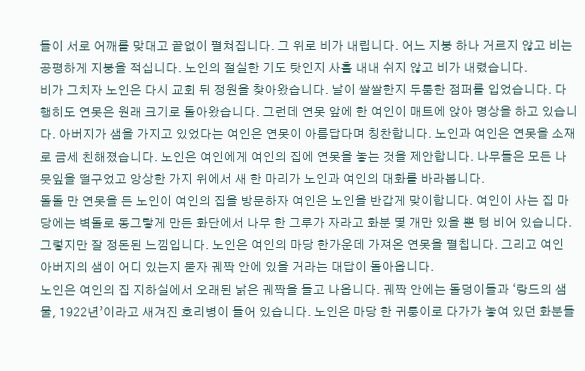들이 서로 어깨를 맞대고 끝없이 펼쳐집니다. 그 위로 비가 내립니다. 어느 지붕 하나 거르지 않고 비는 공평하게 지붕을 적십니다. 노인의 절실한 기도 탓인지 사흘 내내 쉬지 않고 비가 내렸습니다.
비가 그치자 노인은 다시 교회 뒤 정원을 찾아왔습니다. 날이 쌀쌀한지 두툼한 점퍼를 입었습니다. 다행히도 연못은 원래 크기로 돌아왔습니다. 그런데 연못 앞에 한 여인이 매트에 앉아 명상을 하고 있습니다. 아버지가 샘을 가지고 있었다는 여인은 연못이 아름답다며 칭찬합니다. 노인과 여인은 연못을 소재로 금세 친해졌습니다. 노인은 여인에게 여인의 집에 연못을 놓는 것을 제안합니다. 나무들은 모든 나뭇잎을 떨구었고 앙상한 가지 위에서 새 한 마리가 노인과 여인의 대화를 바라봅니다.
돌돌 만 연못을 든 노인이 여인의 집을 방문하자 여인은 노인을 반갑게 맞이합니다. 여인이 사는 집 마당에는 벽돌로 동그랗게 만든 화단에서 나무 한 그루가 자라고 화분 몇 개만 있을 뿐 텅 비어 있습니다. 그렇지만 잘 정돈된 느낌입니다. 노인은 여인의 마당 한가운데 가져온 연못을 펼칩니다. 그리고 여인 아버지의 샘이 어디 있는지 묻자 궤짝 안에 있을 거라는 대답이 돌아옵니다.
노인은 여인의 집 지하실에서 오래된 낡은 궤짝을 들고 나옵니다. 궤짝 안에는 돌덩이들과 ‘랑드의 샘물, 1922년’이라고 새겨진 호리병이 들어 있습니다. 노인은 마당 한 귀퉁이로 다가가 놓여 있던 화분들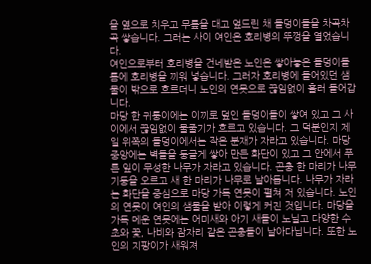을 옆으로 치우고 무릎을 대고 엎드린 채 돌덩이들을 차곡차곡 쌓습니다. 그러는 사이 여인은 호리병의 뚜껑을 열었습니다.
여인으로부터 호리병을 건네받은 노인은 쌓아놓은 돌덩이들 틈에 호리병을 끼워 넣습니다. 그러자 호리병에 들어있던 샘물이 밖으로 흐르더니 노인의 연못으로 끊임없이 흘러 들어갑니다.
마당 한 귀퉁이에는 이끼로 덮인 돌덩이들이 쌓여 있고 그 사이에서 끊임없이 물줄기가 흐르고 있습니다. 그 덕분인지 제일 위쪽의 돌덩이에서는 작은 분재가 자라고 있습니다. 마당 중앙에는 벽돌을 둥글게 쌓아 만든 화단이 있고 그 안에서 푸른 잎이 무성한 나무가 자라고 있습니다. 곤충 한 마리가 나무 기둥을 오르고 새 한 마리가 나무로 날아듭니다. 나무가 자라는 화단을 중심으로 마당 가득 연못이 펼쳐 저 있습니다. 노인의 연못이 여인의 샘물을 받아 이렇게 커진 것입니다. 마당을 가득 메운 연못에는 어미새와 아기 새들이 노닐고 다양한 수초와 꽃, 나비와 잠자리 같은 곤충들이 날아다닙니다. 또한 노인의 지팡이가 새워져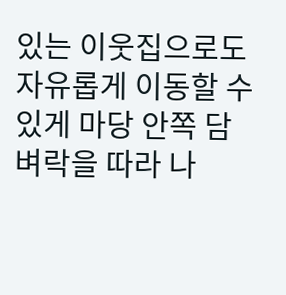있는 이웃집으로도 자유롭게 이동할 수 있게 마당 안쪽 담벼락을 따라 나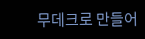무데크로 만들어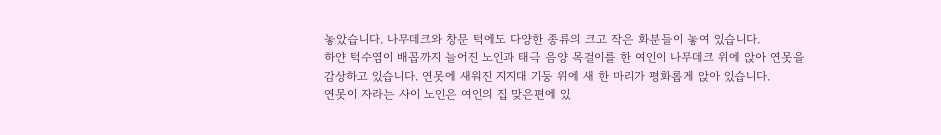놓았습니다. 나무데크와 창문 턱에도 다양한 종류의 크고 작은 화분들이 놓여 있습니다.
하얀 턱수염이 배꼽까지 늘어진 노인과 태극 음양 목걸이를 한 여인이 나무데크 위에 앉아 연못을 감상하고 있습니다. 연못에 새워진 지지대 기둥 위에 새 한 마리가 평화롭게 앉아 있습니다.
연못이 자라는 사이 노인은 여인의 집 맞은편에 있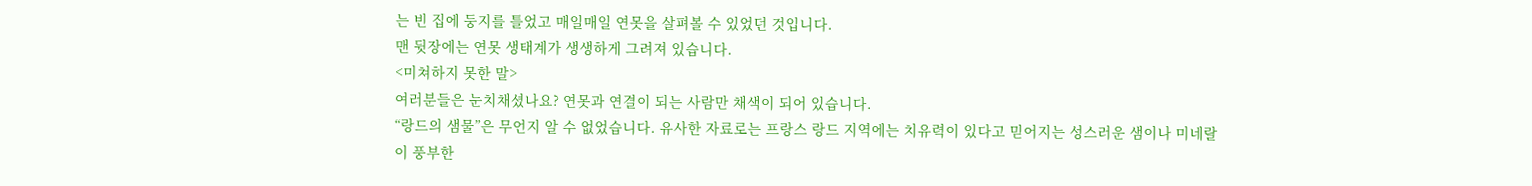는 빈 집에 둥지를 틀었고 매일매일 연못을 살펴볼 수 있었던 것입니다.
맨 뒷장에는 연못 생태계가 생생하게 그려져 있습니다.
<미쳐하지 못한 말>
여러분들은 눈치채셨나요? 연못과 연결이 되는 사람만 채색이 되어 있습니다.
“랑드의 샘물”은 무언지 알 수 없었습니다. 유사한 자료로는 프랑스 랑드 지역에는 치유력이 있다고 믿어지는 성스러운 샘이나 미네랄이 풍부한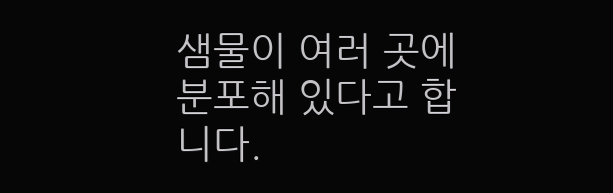샘물이 여러 곳에 분포해 있다고 합니다.